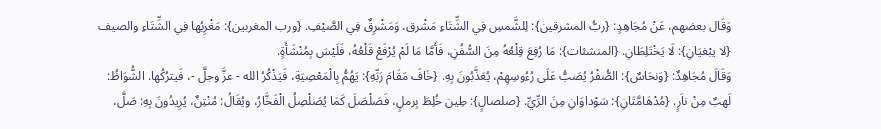وَقَال بعضهم، عَنْ مُجَاهِدٍ: {ربُّ المشرقين}: لِلشَّمسِ فِي الشِّتَاءِ مَشْرق، وَمَشْرِقٌ فِي الصَّيْفِ. {ورب المغربين}: مَغْرِبُها فِي الشِّتَاءِ والصيف {لا يبْغيَانِ}: لَا يَخْتَلِطَانِ. {المنشئات}: مَا رُفِعَ قِلْعُهُ مِنَ السُّفُنِ، فَأَمَّا مَا لَمْ يُرْفَعْ قَلْعُهُ، فَلَيْسَ بِمُنْشَأَةٍ.
وَقَالَ مُجَاهِدٌ: {وَنحَاسٌ}: الصُّفْرُ يُصَبُّ عَلَى رُءُوسِهِمْ، يُعَذَّبُونَ بِهِ. {خَافَ مَقَامَ رَبِّهِ}: يَهُمُّ بِالْمَعْصِيَةِ، فَيَذْكُرُ الله - عزَّ وجلَّ -، فَيترُكُها. الشُّوَاظُ: لَهبٌ مِنْ ناَرٍ. {مُدْهَامَّتَانِ}: سَوْداوَانِ مِنَ الرِّيِّ. {صلصالٍ}: طِين خُلِطَ بِرملٍ، فَصَلْصَلَ كَمَا يُصَلْصِلُ الْفَخَّارُ، ويُقَالُ: مُنْتِنٌ، يُرِيدُونَ بِهِ: صَلَّ،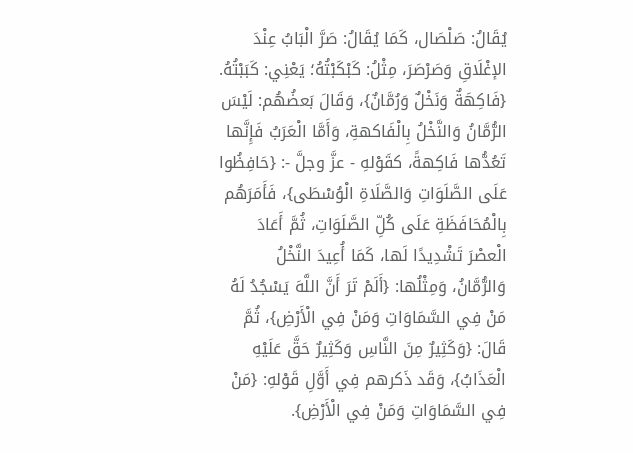يُقَالُ: صَلْصَال، كَمَا يُقَالُ: صَرَّ الْبَابُ عِنْدَ الإغْلَاقِ وَصَرْصَرَ، مِثْلُ: كَبْكَبْتُهُ؛ يَعْنِي: كَبَبْتُهُ.
{فَاكِهَةٌ وَنَخْلٌ وَرُمَّانٌ}، وَقَالَ بَعضُهُم: لَيْسَ الرُّمَّانُ وَالنَّخْلُ بِالْفَاكهةِ، وَأَمَّا الْعَرَبُ فَإِنَّها تَعُدُّها فَاكِهةً، كقَوْلهِ - عزَّ وجلَّ -: {حَافِظُوا عَلَى الصَّلَوَاتِ وَالصَّلَاةِ الْوُسْطَى}، فَأَمَرَهُم بِالْمُحَافَظَةِ عَلَى كُلِّ الصَّلَوَاتِ، ثُمَّ أَعَادَ الْعصْرَ تَشْدِيدًا لَها، كَمَا أُعِيدَ النَّخْلُ وَالرُّمَّانُ، وَمِثْلُها: {أَلَمْ تَرَ أَنَّ اللَّهَ يَسْجُدُ لَهُ مَنْ فِي السَّمَاوَاتِ وَمَنْ فِي الْأَرْضِ}، ثُمَّ قَالَ: {وَكَثِيرٌ مِنَ النَّاسِ وَكَثِيرٌ حَقَّ عَلَيْهِ الْعَذَابُ}، وَقَد ذَكرهم فِي أَوَّلِ قَوْلهِ: {مَنْ فِي السَّمَاوَاتِ وَمَنْ فِي الْأَرْضِ}.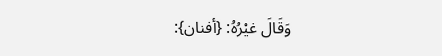وَقَالَ غيْرُهُ: {أفنان}: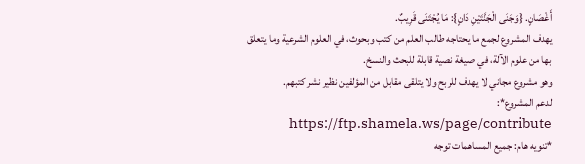أَغْصَانٍ. {وَجَنَى الْجَنَّتَيْنِ دَانٍ}: مَا يُجْتَنَى قَرِيبٌ.
يهدف المشروع لجمع ما يحتاجه طالب العلم من كتب وبحوث، في العلوم الشرعية وما يتعلق بها من علوم الآلة، في صيغة نصية قابلة للبحث والنسخ.
وهو مشروع مجاني لا يهدف للربح ولا يتلقى مقابل من المؤلفين نظير نشر كتبهم.
لدعم المشروع*: https://ftp.shamela.ws/page/contribute
*تنويه هام: جميع المساهمات توجه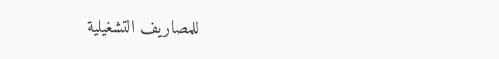للمصاريف التشغيلية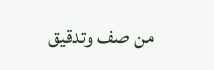من صف وتدقيق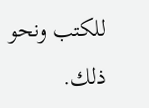للكتب ونحو ذلك.